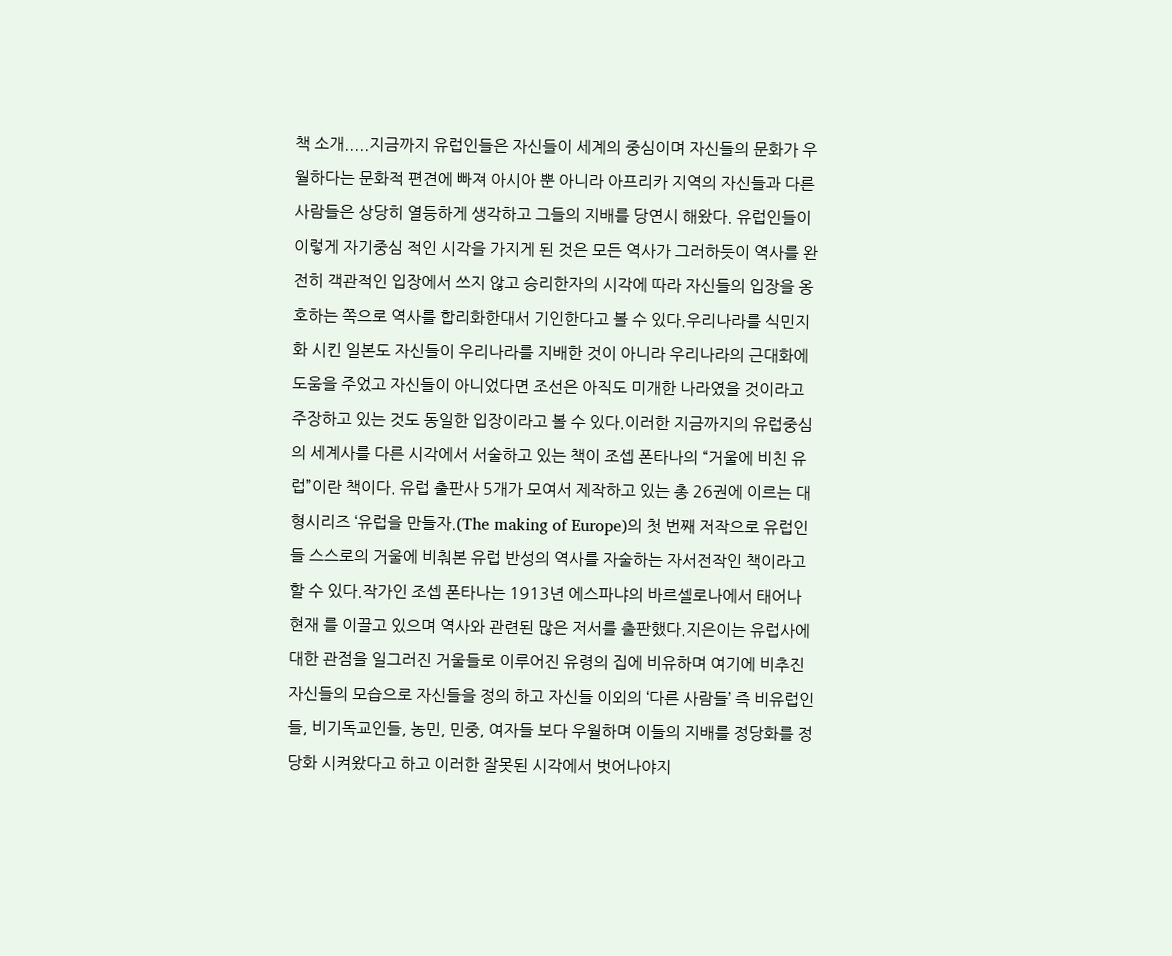책 소개.....지금까지 유럽인들은 자신들이 세계의 중심이며 자신들의 문화가 우월하다는 문화적 편견에 빠져 아시아 뿐 아니라 아프리카 지역의 자신들과 다른 사람들은 상당히 열등하게 생각하고 그들의 지배를 당연시 해왔다. 유럽인들이 이렇게 자기중심 적인 시각을 가지게 된 것은 모든 역사가 그러하듯이 역사를 완전히 객관적인 입장에서 쓰지 않고 승리한자의 시각에 따라 자신들의 입장을 옹호하는 쪽으로 역사를 합리화한대서 기인한다고 볼 수 있다.우리나라를 식민지화 시킨 일본도 자신들이 우리나라를 지배한 것이 아니라 우리나라의 근대화에 도움을 주었고 자신들이 아니었다면 조선은 아직도 미개한 나라였을 것이라고 주장하고 있는 것도 동일한 입장이라고 볼 수 있다.이러한 지금까지의 유럽중심의 세계사를 다른 시각에서 서술하고 있는 책이 조셉 폰타나의 “거울에 비친 유럽”이란 책이다. 유럽 출판사 5개가 모여서 제작하고 있는 총 26권에 이르는 대형시리즈 ‘유럽을 만들자.(The making of Europe)의 첫 번째 저작으로 유럽인들 스스로의 거울에 비춰본 유럽 반성의 역사를 자술하는 자서전작인 책이라고 할 수 있다.작가인 조셉 폰타나는 1913년 에스파냐의 바르셀로나에서 태어나 현재 를 이끌고 있으며 역사와 관련된 많은 저서를 출판했다.지은이는 유럽사에 대한 관점을 일그러진 거울들로 이루어진 유령의 집에 비유하며 여기에 비추진 자신들의 모습으로 자신들을 정의 하고 자신들 이외의 ‘다른 사람들’ 즉 비유럽인들, 비기독교인들, 농민, 민중, 여자들 보다 우월하며 이들의 지배를 정당화를 정당화 시켜왔다고 하고 이러한 잘못된 시각에서 벗어나야지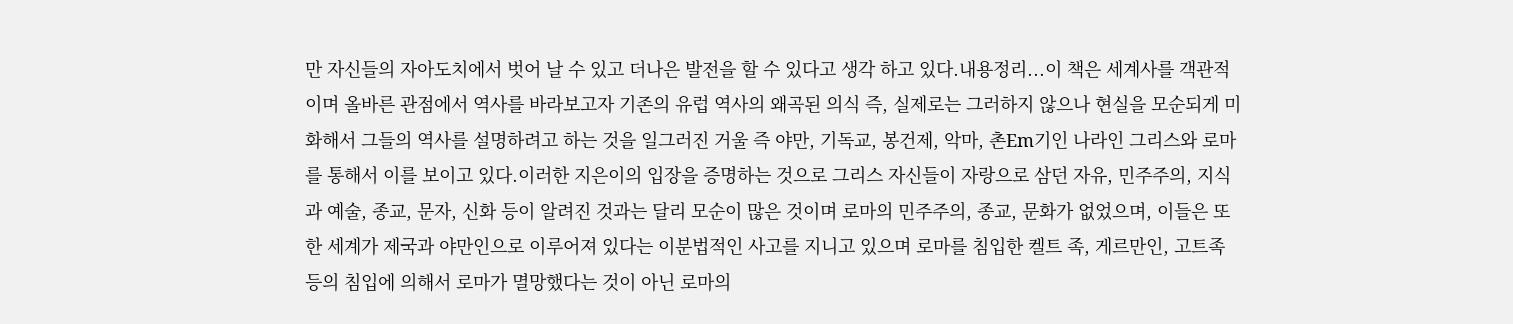만 자신들의 자아도치에서 벗어 날 수 있고 더나은 발전을 할 수 있다고 생각 하고 있다.내용정리...이 책은 세계사를 객관적이며 올바른 관점에서 역사를 바라보고자 기존의 유럽 역사의 왜곡된 의식 즉, 실제로는 그러하지 않으나 현실을 모순되게 미화해서 그들의 역사를 설명하려고 하는 것을 일그러진 거울 즉 야만, 기독교, 봉건제, 악마, 촌Em기인 나라인 그리스와 로마를 통해서 이를 보이고 있다.이러한 지은이의 입장을 증명하는 것으로 그리스 자신들이 자랑으로 삼던 자유, 민주주의, 지식과 예술, 종교, 문자, 신화 등이 알려진 것과는 달리 모순이 많은 것이며 로마의 민주주의, 종교, 문화가 없었으며, 이들은 또한 세계가 제국과 야만인으로 이루어져 있다는 이분법적인 사고를 지니고 있으며 로마를 침입한 켈트 족, 게르만인, 고트족 등의 침입에 의해서 로마가 멸망했다는 것이 아닌 로마의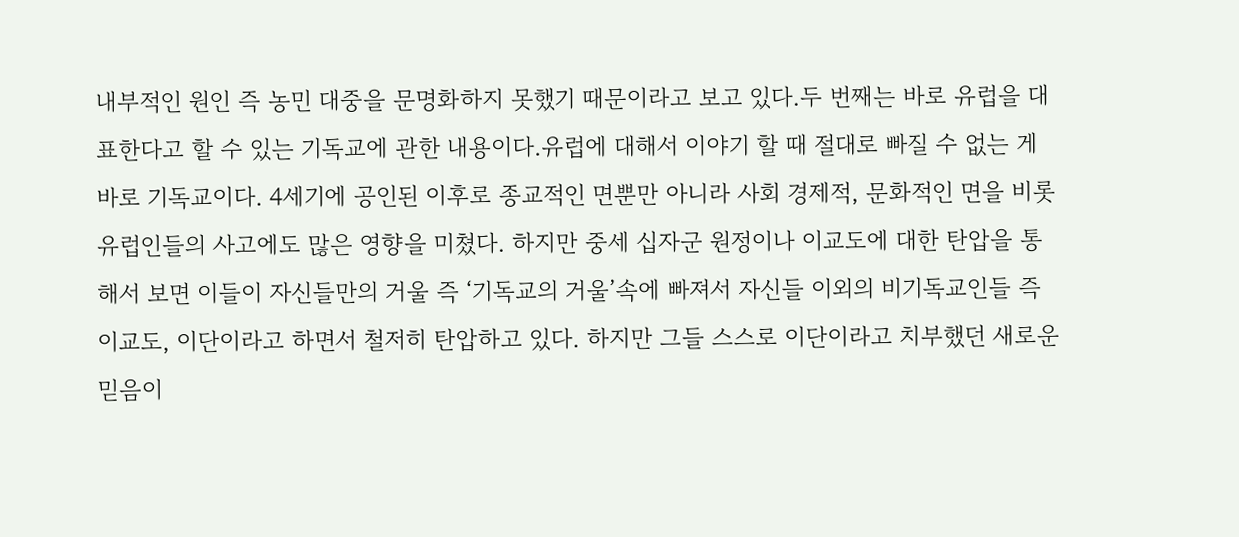내부적인 원인 즉 농민 대중을 문명화하지 못했기 때문이라고 보고 있다.두 번째는 바로 유럽을 대표한다고 할 수 있는 기독교에 관한 내용이다.유럽에 대해서 이야기 할 때 절대로 빠질 수 없는 게 바로 기독교이다. 4세기에 공인된 이후로 종교적인 면뿐만 아니라 사회 경제적, 문화적인 면을 비롯 유럽인들의 사고에도 많은 영향을 미쳤다. 하지만 중세 십자군 원정이나 이교도에 대한 탄압을 통해서 보면 이들이 자신들만의 거울 즉 ‘기독교의 거울’속에 빠져서 자신들 이외의 비기독교인들 즉 이교도, 이단이라고 하면서 철저히 탄압하고 있다. 하지만 그들 스스로 이단이라고 치부했던 새로운 믿음이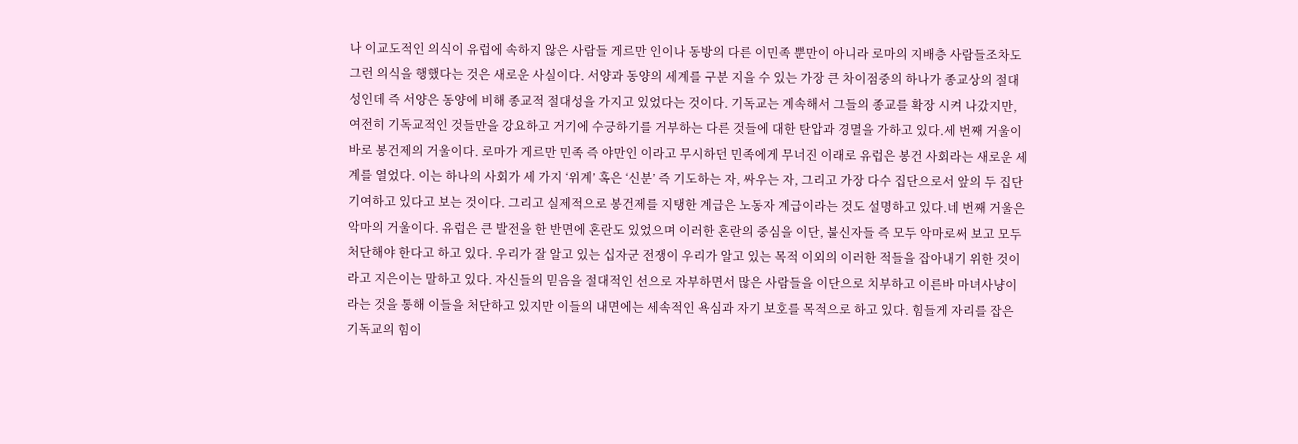나 이교도적인 의식이 유럽에 속하지 않은 사람들 게르만 인이나 동방의 다른 이민족 뿐만이 아니라 로마의 지배층 사람들조차도 그런 의식을 행했다는 것은 새로운 사실이다. 서양과 동양의 세계를 구분 지을 수 있는 가장 큰 차이점중의 하나가 종교상의 절대성인데 즉 서양은 동양에 비해 종교적 절대성을 가지고 있었다는 것이다. 기독교는 계속해서 그들의 종교를 확장 시켜 나갔지만, 여전히 기독교적인 것들만을 강요하고 거기에 수긍하기를 거부하는 다른 것들에 대한 탄압과 경멸을 가하고 있다.세 번째 거울이 바로 봉건제의 거울이다. 로마가 게르만 민족 즉 야만인 이라고 무시하던 민족에게 무너진 이래로 유럽은 봉건 사회라는 새로운 세계를 열었다. 이는 하나의 사회가 세 가지 ‘위계’ 혹은 ‘신분’ 즉 기도하는 자, 싸우는 자, 그리고 가장 다수 집단으로서 앞의 두 집단기여하고 있다고 보는 것이다. 그리고 실제적으로 봉건제를 지탱한 계급은 노동자 계급이라는 것도 설명하고 있다.네 번째 거울은 악마의 거울이다. 유럽은 큰 발전을 한 반면에 혼란도 있었으며 이러한 혼란의 중심을 이단, 불신자들 즉 모두 악마로써 보고 모두 처단해야 한다고 하고 있다. 우리가 잘 알고 있는 십자군 전쟁이 우리가 알고 있는 목적 이외의 이러한 적들을 잡아내기 위한 것이라고 지은이는 말하고 있다. 자신들의 믿음을 절대적인 선으로 자부하면서 많은 사람들을 이단으로 치부하고 이른바 마녀사냥이라는 것을 통해 이들을 처단하고 있지만 이들의 내면에는 세속적인 욕심과 자기 보호를 목적으로 하고 있다. 힘들게 자리를 잡은 기독교의 힘이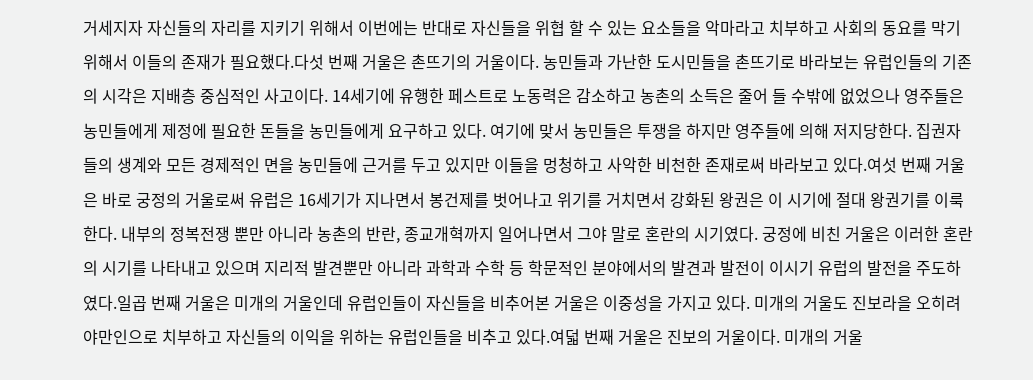거세지자 자신들의 자리를 지키기 위해서 이번에는 반대로 자신들을 위협 할 수 있는 요소들을 악마라고 치부하고 사회의 동요를 막기 위해서 이들의 존재가 필요했다.다섯 번째 거울은 촌뜨기의 거울이다. 농민들과 가난한 도시민들을 촌뜨기로 바라보는 유럽인들의 기존의 시각은 지배층 중심적인 사고이다. 14세기에 유행한 페스트로 노동력은 감소하고 농촌의 소득은 줄어 들 수밖에 없었으나 영주들은 농민들에게 제정에 필요한 돈들을 농민들에게 요구하고 있다. 여기에 맞서 농민들은 투쟁을 하지만 영주들에 의해 저지당한다. 집권자들의 생계와 모든 경제적인 면을 농민들에 근거를 두고 있지만 이들을 멍청하고 사악한 비천한 존재로써 바라보고 있다.여섯 번째 거울은 바로 궁정의 거울로써 유럽은 16세기가 지나면서 봉건제를 벗어나고 위기를 거치면서 강화된 왕권은 이 시기에 절대 왕권기를 이룩한다. 내부의 정복전쟁 뿐만 아니라 농촌의 반란, 종교개혁까지 일어나면서 그야 말로 혼란의 시기였다. 궁정에 비친 거울은 이러한 혼란의 시기를 나타내고 있으며 지리적 발견뿐만 아니라 과학과 수학 등 학문적인 분야에서의 발견과 발전이 이시기 유럽의 발전을 주도하였다.일곱 번째 거울은 미개의 거울인데 유럽인들이 자신들을 비추어본 거울은 이중성을 가지고 있다. 미개의 거울도 진보라을 오히려 야만인으로 치부하고 자신들의 이익을 위하는 유럽인들을 비추고 있다.여덟 번째 거울은 진보의 거울이다. 미개의 거울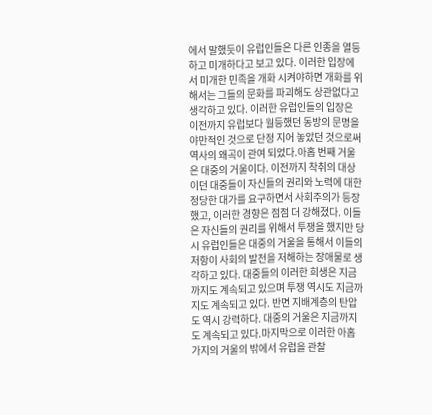에서 말했듯이 유럽인들은 다른 인종을 열등하고 미개하다고 보고 있다. 이러한 입장에서 미개한 민족을 개화 시켜야하면 개화를 위해서는 그들의 문화를 파괴해도 상관없다고 생각하고 있다. 이러한 유럽인들의 입장은 이전까지 유럽보다 월등했던 동방의 문명을 야만적인 것으로 단정 지어 놓았던 것으로써 역사의 왜곡이 관여 되었다.아홉 번째 거울은 대중의 거울이다. 이전까지 착취의 대상이던 대중들이 자신들의 권리와 노력에 대한 정당한 대가를 요구하면서 사회주의가 등장했고, 이러한 경향은 점점 더 강해졌다. 이들은 자신들의 권리를 위해서 투쟁을 했지만 당시 유럽인들은 대중의 거울을 통해서 이들의 저항이 사회의 발전을 저해하는 장애물로 생각하고 있다. 대중들의 이러한 희생은 지금까지도 계속되고 있으며 투쟁 역시도 지금까지도 계속되고 있다. 반면 지배계층의 탄압도 역시 강력하다. 대중의 거울은 지금까지도 계속되고 있다.마지막으로 이러한 아홉 가지의 거울의 밖에서 유럽을 관찰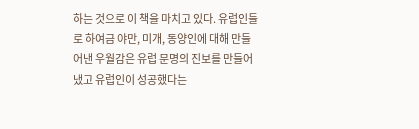하는 것으로 이 책을 마치고 있다. 유럽인들로 하여금 야만, 미개, 동양인에 대해 만들어낸 우월감은 유럽 문명의 진보를 만들어 냈고 유럽인이 성공했다는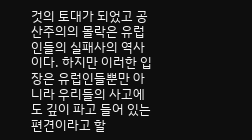것의 토대가 되었고 공산주의의 몰락은 유럽인들의 실패사의 역사이다. 하지만 이러한 입장은 유럽인들뿐만 아니라 우리들의 사고에도 깊이 파고 들어 있는 편견이라고 할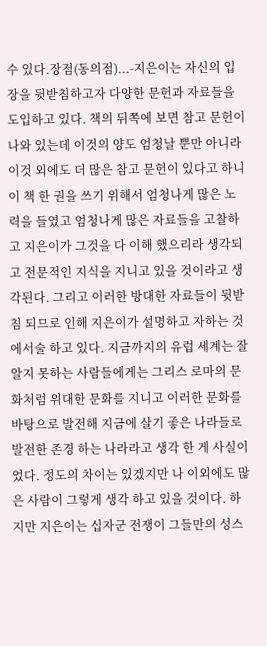수 있다.장점(동의점)...-지은이는 자신의 입장을 뒷받침하고자 다양한 문헌과 자료들을 도입하고 있다. 책의 뒤쪽에 보면 참고 문헌이 나와 있는데 이것의 양도 엄청날 뿐만 아니라 이것 외에도 더 많은 참고 문헌이 있다고 하니 이 책 한 권을 쓰기 위해서 엄청나게 많은 노력을 들였고 엄청나게 많은 자료들을 고찰하고 지은이가 그것을 다 이해 했으리라 생각되고 전문적인 지식을 지니고 있을 것이라고 생각된다. 그리고 이러한 방대한 자료들이 뒷받침 되므로 인해 지은이가 설명하고 자하는 것에서술 하고 있다. 지금까지의 유럽 세계는 잘 알지 못하는 사람들에게는 그리스 로마의 문화처럼 위대한 문화를 지니고 이러한 문화를 바탕으로 발전해 지금에 살기 좋은 나라들로 발전한 존경 하는 나라라고 생각 한 게 사실이었다. 정도의 차이는 있겠지만 나 이외에도 많은 사람이 그렇게 생각 하고 있을 것이다. 하지만 지은이는 십자군 전쟁이 그들만의 성스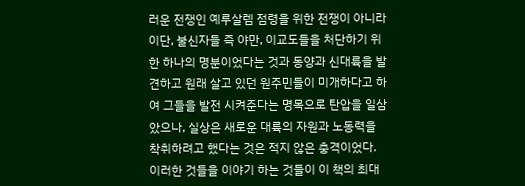러운 전쟁인 예루살렘 점령을 위한 전쟁이 아니라 이단, 불신자들 즉 야만, 이교도들을 처단하기 위한 하나의 명분이었다는 것과 동양과 신대륙을 발견하고 원래 살고 있던 원주민들이 미개하다고 하여 그들을 발전 시켜준다는 명목으로 탄압을 일삼았으나, 실상은 새로운 대륙의 자원과 노동력을 착취하려고 했다는 것은 적지 않은 충격이었다. 이러한 것들을 이야기 하는 것들이 이 책의 최대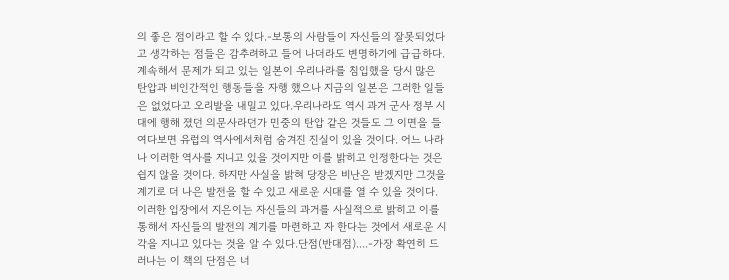의 좋은 점이라고 할 수 있다.-보통의 사람들이 자신들의 잘못되었다고 생각하는 점들은 감추려하고 들어 나더라도 변명하기에 급급하다. 계속해서 문제가 되고 있는 일본이 우리나라를 침입했을 당시 많은 탄압과 비인간적인 행동들을 자행 했으나 지금의 일본은 그러한 일들은 없었다고 오리발을 내밀고 있다.우리나라도 역시 과거 군사 정부 시대에 행해 졌던 의문사라던가 민중의 탄압 같은 것들도 그 이면을 들여다보면 유럽의 역사에서처럼 숨겨진 진실이 있을 것이다. 어느 나라나 이러한 역사를 지니고 있을 것이지만 이를 밝히고 인정한다는 것은 쉽지 않을 것이다. 하지만 사실을 밝혀 당장은 비난은 받겠지만 그것을 계기로 더 나은 발전을 할 수 있고 새로운 시대를 열 수 있을 것이다. 이러한 입장에서 지은이는 자신들의 과거를 사실적으로 밝히고 이를 통해서 자신들의 발전의 계기를 마련하고 자 한다는 것에서 새로운 시각을 지니고 있다는 것을 알 수 있다.단점(반대점)....-가장 확연히 드러나는 이 책의 단점은 너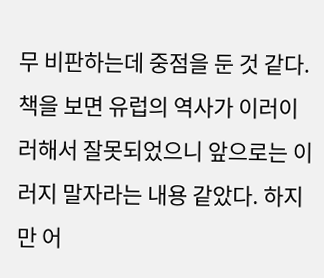무 비판하는데 중점을 둔 것 같다.책을 보면 유럽의 역사가 이러이러해서 잘못되었으니 앞으로는 이러지 말자라는 내용 같았다. 하지만 어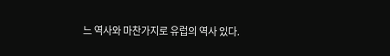느 역사와 마찬가지로 유럽의 역사 있다.